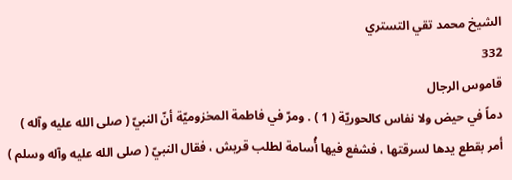الشيخ محمد تقي التستري
332
قاموس الرجال
دماً في حيض ولا نفاس كالحوريّة ( 1 ) . ومرّ في فاطمة المخزوميّة أنّ النبيّ ( صلى الله عليه وآله ) أمر بقطع يدها لسرقتها ، فشفع فيها أُسامة لطلب قريش ، فقال النبيّ ( صلى الله عليه وآله وسلم )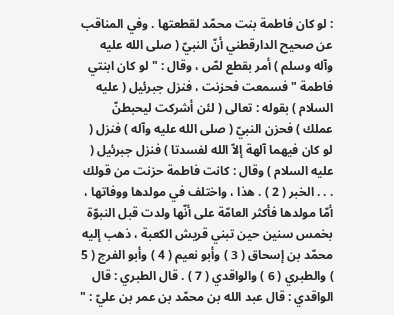: لو كان فاطمة بنت محمّد لقطعتها . وفي المناقب عن صحيح الدارقطني أنّ النبيّ ( صلى الله عليه وآله وسلم ) أمر بقطع لصّ ، وقال : " لو كان ابنتي فاطمة " فسمعت فحزنت ، فنزل جبرئيل ( عليه السلام ) بقوله : تعالى ( لئن أشركت ليحبطنّ عملك ) فحزن النبيّ ( صلى الله عليه وآله ) فنزل ( لو كان فيهما آلهة إلاّ الله لفسدتا ) فنزل جبرئيل ( عليه السلام ) وقال : كانت فاطمة حزنت من قولك . . . الخبر ( 2 ) . هذا ، واختلف في مولدها ووفاتها ، أمّا مولدها فأكثر العامّة على أنّها ولدت قبل النبوّة بخمس سنين حين تبني قريش الكعبة ، ذهب إليه محمّد بن إسحاق ( 3 ) وأبو نعيم ( 4 ) وأبو الفرج ( 5 ) والطبري ( 6 ) والواقدي ( 7 ) . قال الطبري : قال الواقدي : قال عبد الله بن محمّد بن عمر بن عليّ : "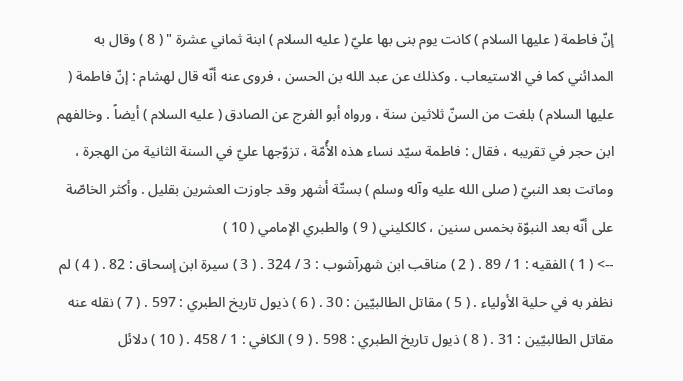إنّ فاطمة ( عليها السلام ) كانت يوم بنى بها عليّ ( عليه السلام ) ابنة ثماني عشرة " ( 8 ) وقال به المدائني كما في الاستيعاب . وكذلك عن عبد الله بن الحسن ، فروى عنه أنّه قال لهشام : إنّ فاطمة ( عليها السلام ) بلغت من السنّ ثلاثين سنة ، ورواه أبو الفرج عن الصادق ( عليه السلام ) أيضاً . وخالفهم ابن حجر في تقريبه ، فقال : فاطمة سيّد نساء هذه الأُمّة ، تزوّجها عليّ في السنة الثانية من الهجرة ، وماتت بعد النبيّ ( صلى الله عليه وآله وسلم ) بستّة أشهر وقد جاوزت العشرين بقليل . وأكثر الخاصّة على أنّه بعد النبوّة بخمس سنين ، كالكليني ( 9 ) والطبري الإمامي ( 10 )
--> ( 1 ) الفقيه : 1 / 89 . ( 2 ) مناقب ابن شهرآشوب : 3 / 324 . ( 3 ) سيرة ابن إسحاق : 82 . ( 4 ) لم نظفر به في حلية الأولياء . ( 5 ) مقاتل الطالبيّين : 30 . ( 6 ) ذيول تاريخ الطبري : 597 . ( 7 ) نقله عنه مقاتل الطالبيّين : 31 . ( 8 ) ذيول تاريخ الطبري : 598 . ( 9 ) الكافي : 1 / 458 . ( 10 ) دلائل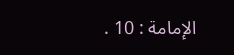الإمامة : 10 .